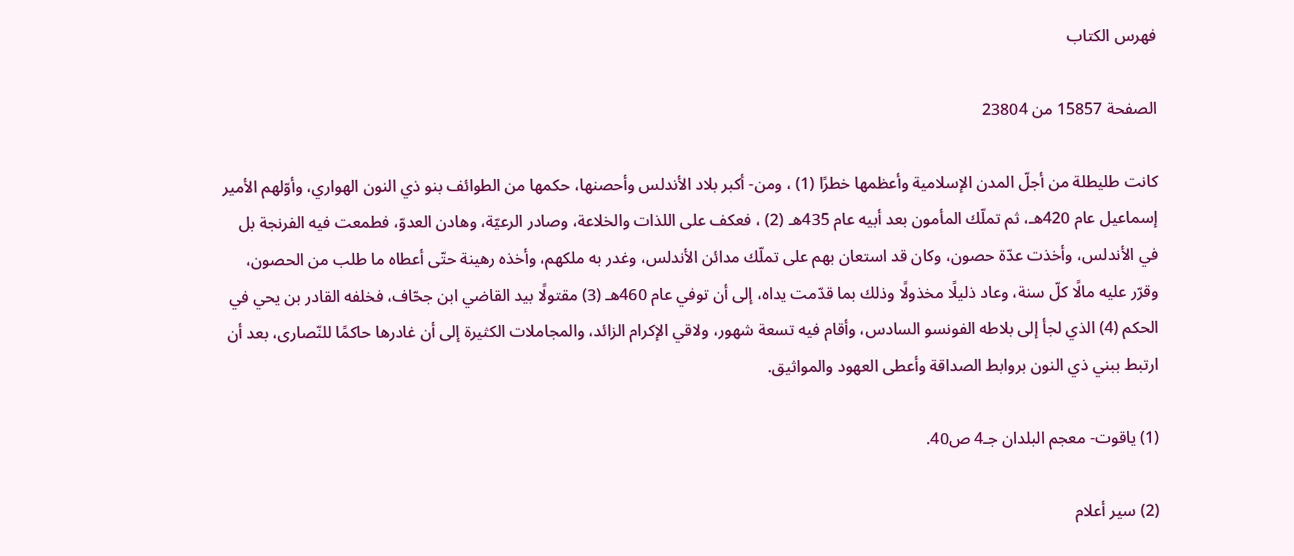فهرس الكتاب

الصفحة 15857 من 23804

كانت طليطلة من أجلّ المدن الإسلامية وأعظمها خطرًا (1) ، ومن- أكبر بلاد الأندلس وأحصنها، حكمها من الطوائف بنو ذي النون الهواري، وأوّلهم الأمير إسماعيل عام 420هـ، ثم تملّك المأمون بعد أبيه عام 435هـ (2) ، فعكف على اللذات والخلاعة، وصادر الرعيّة، وهادن العدوّ، فطمعت فيه الفرنجة بل في الأندلس، وأخذت عدّة حصون، وكان قد استعان بهم على تملّك مدائن الأندلس، وغدر به ملكهم، وأخذه رهينة حتّى أعطاه ما طلب من الحصون، وقرّر عليه مالًا كلّ سنة، وعاد ذليلًا مخذولًا وذلك بما قدّمت يداه، إلى أن توفي عام 460هـ (3) مقتولًا بيد القاضي ابن جحّاف، فخلفه القادر بن يحي في الحكم (4) الذي لجأ إلى بلاطه الفونسو السادس، وأقام فيه تسعة شهور، ولاقي الإكرام الزائد، والمجاملات الكثيرة إلى أن غادرها حاكمًا للنّصارى، بعد أن ارتبط ببني ذي النون بروابط الصداقة وأعطى العهود والمواثيق.

(1) ياقوت- معجم البلدان جـ4 ص40.

(2) سير أعلام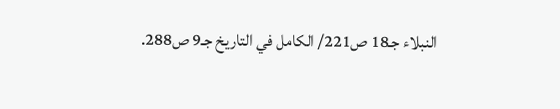النبلاء جـ18 ص221/ الكامل في التاريخ جـ9 ص288.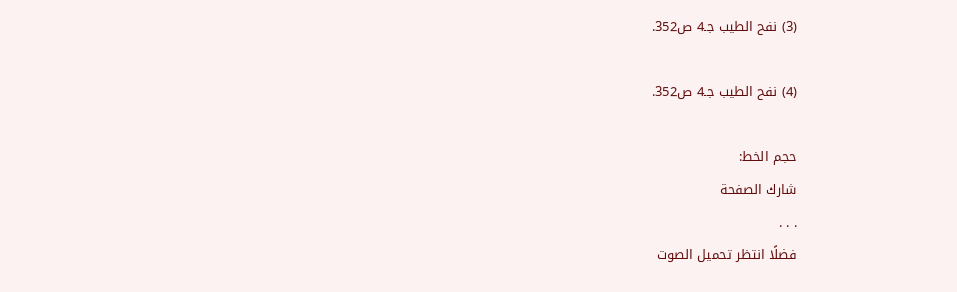(3) نفح الطيب جـ4 ص352.

(4) نفح الطيب جـ4 ص352.

حجم الخط:
شارك الصفحة
. . .
فضلًا انتظر تحميل الصوت